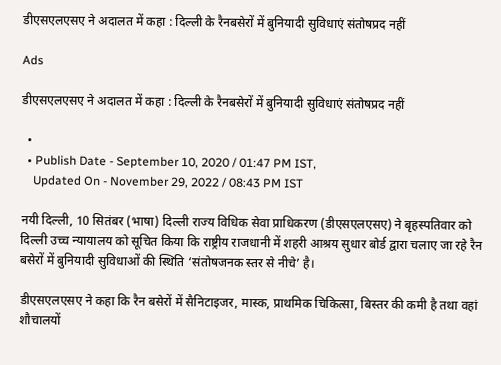डीएसएलएसए ने अदालत में कहा : दिल्ली के रैनबसेरों में बुनियादी सुविधाएं संतोषप्रद नहीं

Ads

डीएसएलएसए ने अदालत में कहा : दिल्ली के रैनबसेरों में बुनियादी सुविधाएं संतोषप्रद नहीं

  •
  • Publish Date - September 10, 2020 / 01:47 PM IST,
    Updated On - November 29, 2022 / 08:43 PM IST

नयी दिल्ली, 10 सितंबर (भाषा) दिल्ली राज्य विधिक सेवा प्राधिकरण (डीएसएलएसए) ने बृहस्पतिवार को दिल्ली उच्च न्यायालय को सूचित किया कि राष्ट्रीय राजधानी में शहरी आश्रय सुधार बोर्ड द्वारा चलाए जा रहे रैन बसेरों में बुनियादी सुविधाओं की स्थिति ‘संतोषजनक स्तर से नीचे’ है।

डीएसएलएसए ने कहा कि रैन बसेरों में सैनिटाइजर, मास्क, प्राथमिक चिकित्सा, बिस्तर की कमी है तथा वहां शौचालयों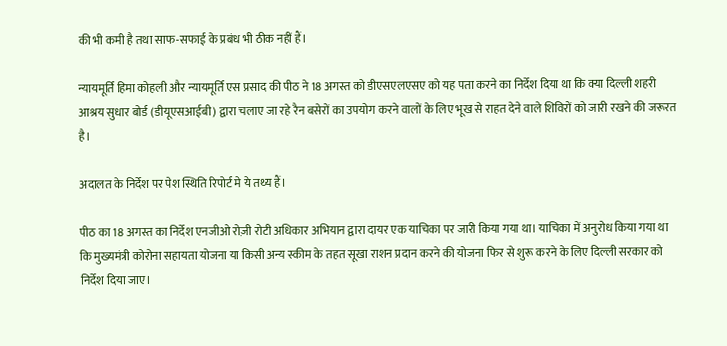की भी कमी है तथा साफ-सफाई के प्रबंध भी ठीक नहीं हैं।

न्यायमूर्ति हिमा कोहली और न्यायमूर्ति एस प्रसाद की पीठ ने 18 अगस्त को डीएसएलएसए को यह पता करने का निर्देश दिया था कि क्या दिल्ली शहरी आश्रय सुधार बोर्ड (डीयूएसआईबी) द्वारा चलाए जा रहे रैन बसेरों का उपयोग करने वालों के लिए भूख से राहत देने वाले शिविरों को जारी रखने की जरूरत है।

अदालत के निर्देश पर पेश स्थिति रिपोर्ट मे ये तथ्य हैं।

पीठ का 18 अगस्त का निर्देश एनजीओ रोज़ी रोटी अधिकार अभियान द्वारा दायर एक याचिका पर जारी किया गया था। याचिका में अनुरोध किया गया था कि मुख्यमंत्री कोरोना सहायता योजना या किसी अन्य स्कीम के तहत सूखा राशन प्रदान करने की योजना फिर से शुरू करने के लिए दिल्ली सरकार को निर्देश दिया जाए।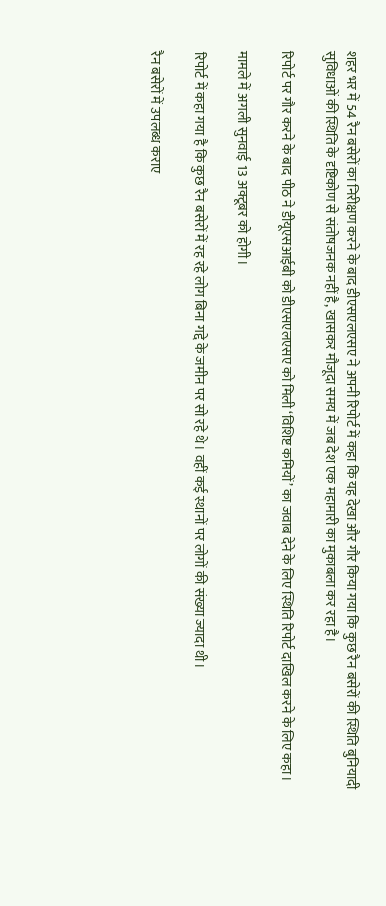शहर भर में 54 रैन बसेरों का निरीक्षण करने के बाद डीएसएलएसए ने अपनी रिपोर्ट में कहा कि यह देखा और गौर किया गया कि कुछ रैन बसेरों की स्थिति बुनियादी सुविधाओं की स्थिति के दृष्टिकोण से संतोषजनक नहीं है, खासकर मौजूदा समय में जब देश एक महामारी का मुकाबला कर रहा है।

रिपोर्ट पर गौर करने के बाद पीठ ने डीयूएसआईबी को डीएसएलएसए को मिली ‘विशिष्ट कमियों’ का जवाब देने के लिए स्थिति रिपोर्ट दाखिल करने के लिए कहा।

मामले में अगली सुनवाई 13 अक्टूबर को होगी।

रिपोर्ट में कहा गया है कि कुछ रैन बसेरों में रह रहे लोग बिना गद्दे के जमीन पर सो रहे थे। वहीं कई स्थानों पर लोगों की संख्या ज्यादा थी।

रैन बसेरों में उपलब्ध कराए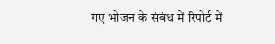गए भोजन के संबंध में रिपोर्ट में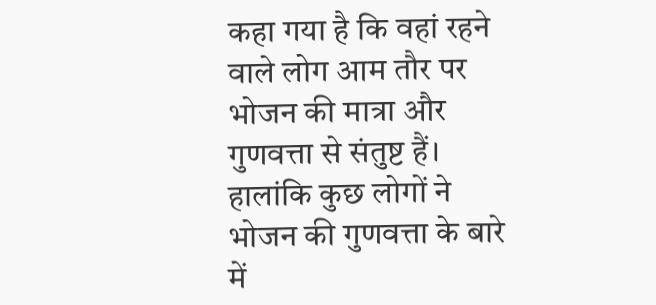कहा गया है कि वहां रहने वाले लोग आम तौर पर भोजन की मात्रा और गुणवत्ता से संतुष्ट हैं। हालांकि कुछ लोगों ने भोजन की गुणवत्ता के बारे में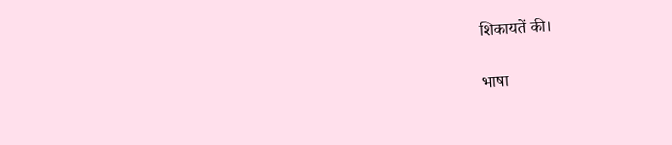शिकायतें की।

भाषा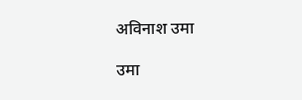अविनाश उमा

उमा